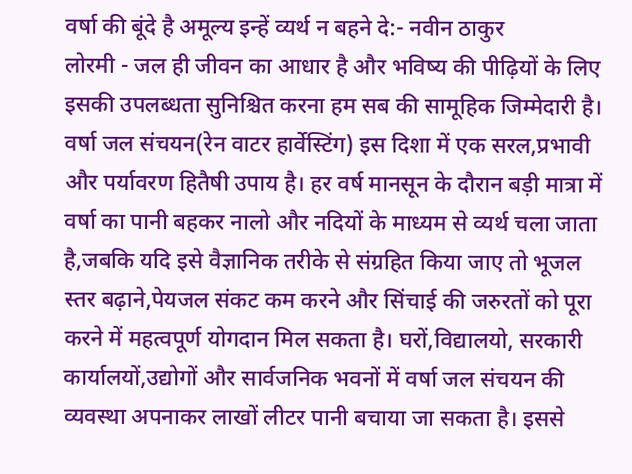वर्षा की बूंदे है अमूल्य इन्हें व्यर्थ न बहने दे:- नवीन ठाकुर
लोरमी - जल ही जीवन का आधार है और भविष्य की पीढ़ियों के लिए इसकी उपलब्धता सुनिश्चित करना हम सब की सामूहिक जिम्मेदारी है। वर्षा जल संचयन(रेन वाटर हार्वेस्टिंग) इस दिशा में एक सरल,प्रभावी और पर्यावरण हितैषी उपाय है। हर वर्ष मानसून के दौरान बड़ी मात्रा में वर्षा का पानी बहकर नालो और नदियों के माध्यम से व्यर्थ चला जाता है,जबकि यदि इसे वैज्ञानिक तरीके से संग्रहित किया जाए तो भूजल स्तर बढ़ाने,पेयजल संकट कम करने और सिंचाई की जरुरतों को पूरा करने में महत्वपूर्ण योगदान मिल सकता है। घरों,विद्यालयो, सरकारी कार्यालयों,उद्योगों और सार्वजनिक भवनों में वर्षा जल संचयन की व्यवस्था अपनाकर लाखों लीटर पानी बचाया जा सकता है। इससे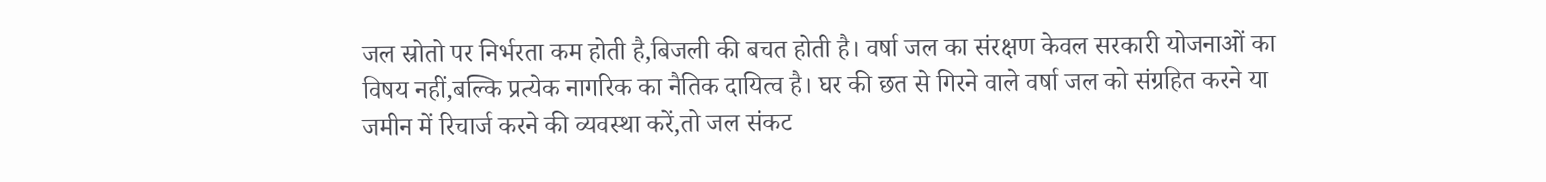जल स्रोतो पर निर्भरता कम होती है,बिजली की बचत होती है। वर्षा जल का संरक्षण केवल सरकारी योजनाओं का विषय नहीं,बल्कि प्रत्येक नागरिक का नैतिक दायित्व है। घर की छत से गिरने वाले वर्षा जल को संग्रहित करने या जमीन में रिचार्ज करने की व्यवस्था करें,तो जल संकट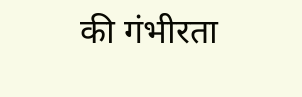की गंभीरता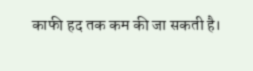काफी हद तक कम की जा सकती है।